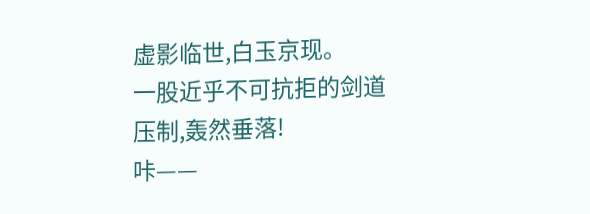虚影临世,白玉京现。
一股近乎不可抗拒的剑道压制,轰然垂落!
咔——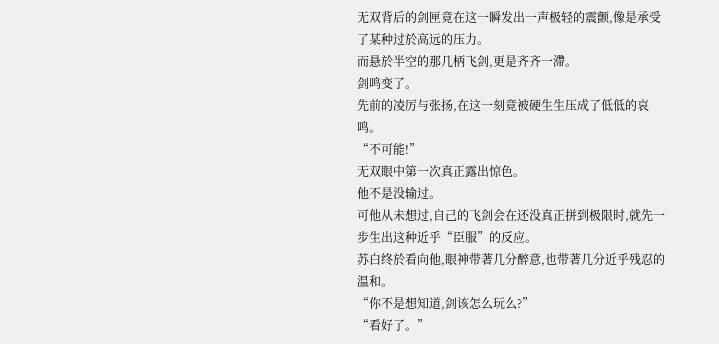无双背后的剑匣竟在这一瞬发出一声极轻的震颤,像是承受了某种过於高远的压力。
而悬於半空的那几柄飞剑,更是齐齐一滯。
剑鸣变了。
先前的凌厉与张扬,在这一刻竟被硬生生压成了低低的哀鸣。
“不可能!”
无双眼中第一次真正露出惊色。
他不是没输过。
可他从未想过,自己的飞剑会在还没真正拼到极限时,就先一步生出这种近乎“臣服”的反应。
苏白终於看向他,眼神带著几分醉意,也带著几分近乎残忍的温和。
“你不是想知道,剑该怎么玩么?”
“看好了。”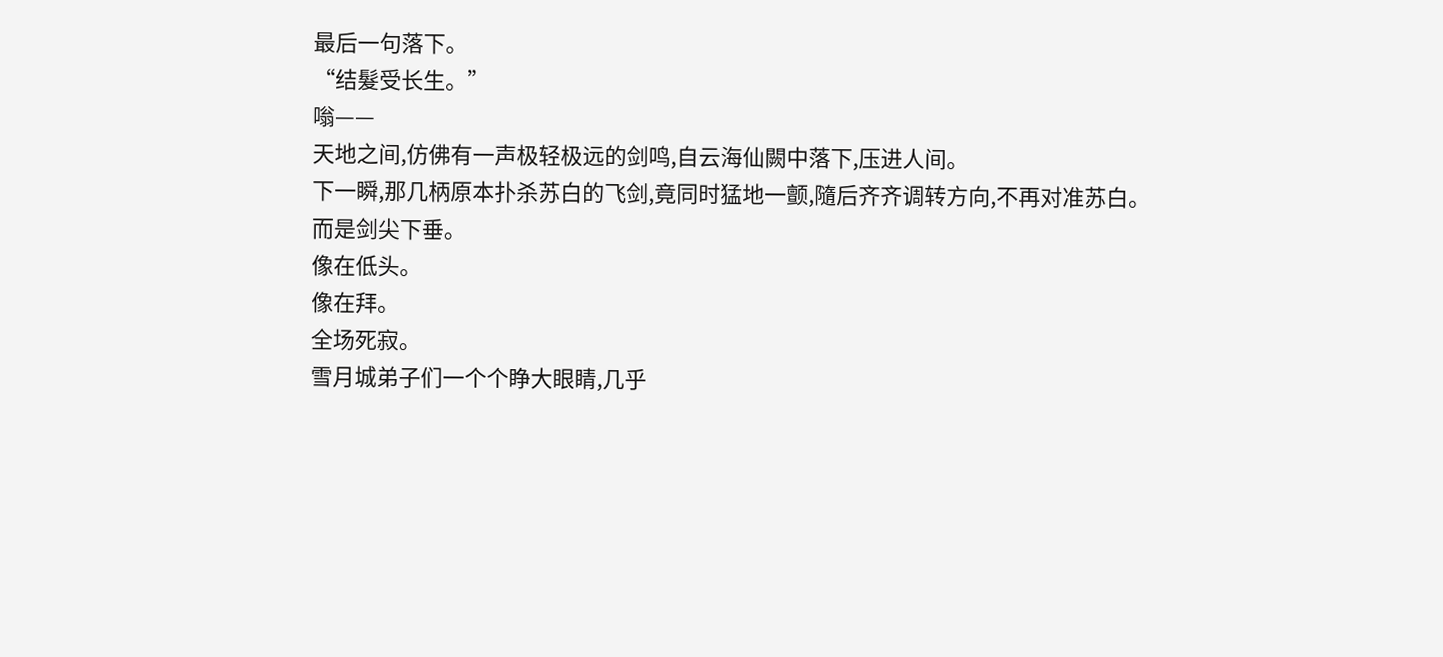最后一句落下。
“结髮受长生。”
嗡——
天地之间,仿佛有一声极轻极远的剑鸣,自云海仙闕中落下,压进人间。
下一瞬,那几柄原本扑杀苏白的飞剑,竟同时猛地一颤,隨后齐齐调转方向,不再对准苏白。
而是剑尖下垂。
像在低头。
像在拜。
全场死寂。
雪月城弟子们一个个睁大眼睛,几乎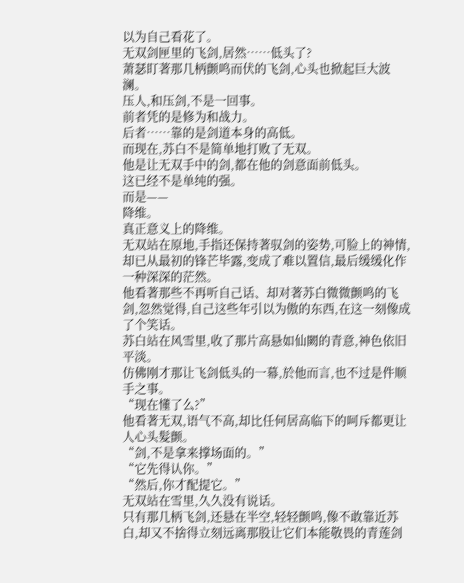以为自己看花了。
无双剑匣里的飞剑,居然……低头了?
萧瑟盯著那几柄颤鸣而伏的飞剑,心头也掀起巨大波澜。
压人,和压剑,不是一回事。
前者凭的是修为和战力。
后者……靠的是剑道本身的高低。
而现在,苏白不是简单地打败了无双。
他是让无双手中的剑,都在他的剑意面前低头。
这已经不是单纯的强。
而是——
降维。
真正意义上的降维。
无双站在原地,手指还保持著驭剑的姿势,可脸上的神情,却已从最初的锋芒毕露,变成了难以置信,最后缓缓化作一种深深的茫然。
他看著那些不再听自己话、却对著苏白微微颤鸣的飞剑,忽然觉得,自己这些年引以为傲的东西,在这一刻像成了个笑话。
苏白站在风雪里,收了那片高悬如仙闕的青意,神色依旧平淡。
仿佛刚才那让飞剑低头的一幕,於他而言,也不过是件顺手之事。
“现在懂了么?”
他看著无双,语气不高,却比任何居高临下的呵斥都更让人心头髮颤。
“剑,不是拿来撑场面的。”
“它先得认你。”
“然后,你才配提它。”
无双站在雪里,久久没有说话。
只有那几柄飞剑,还悬在半空,轻轻颤鸣,像不敢靠近苏白,却又不捨得立刻远离那股让它们本能敬畏的青莲剑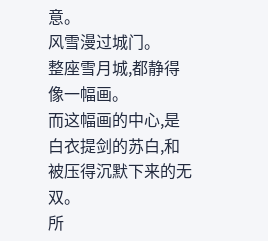意。
风雪漫过城门。
整座雪月城,都静得像一幅画。
而这幅画的中心,是白衣提剑的苏白,和被压得沉默下来的无双。
所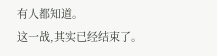有人都知道。
这一战,其实已经结束了。